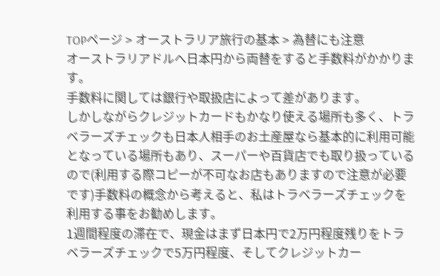TOPページ > オーストラリア旅行の基本 > 為替にも注意
オーストラリアドルへ日本円から両替をすると手数料がかかります。
手数料に関しては銀行や取扱店によって差があります。
しかしながらクレジットカードもかなり使える場所も多く、トラベラーズチェックも日本人相手のお土産屋なら基本的に利用可能となっている場所もあり、スーパーや百貨店でも取り扱っているので(利用する際コピーが不可なお店もありますので注意が必要です)手数料の概念から考えると、私はトラベラーズチェックを利用する事をお勧めします。
1週間程度の滞在で、現金はまず日本円で2万円程度残りをトラベラーズチェックで5万円程度、そしてクレジットカー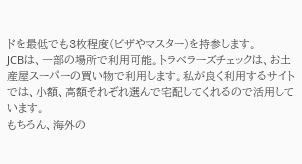ドを最低でも3枚程度(ビザやマスター)を持参します。
JCBは、一部の場所で利用可能。トラベラーズチェックは、お土産屋スーパーの買い物で利用します。私が良く利用するサイトでは、小額、高額それぞれ選んで宅配してくれるので活用しています。
もちろん、海外の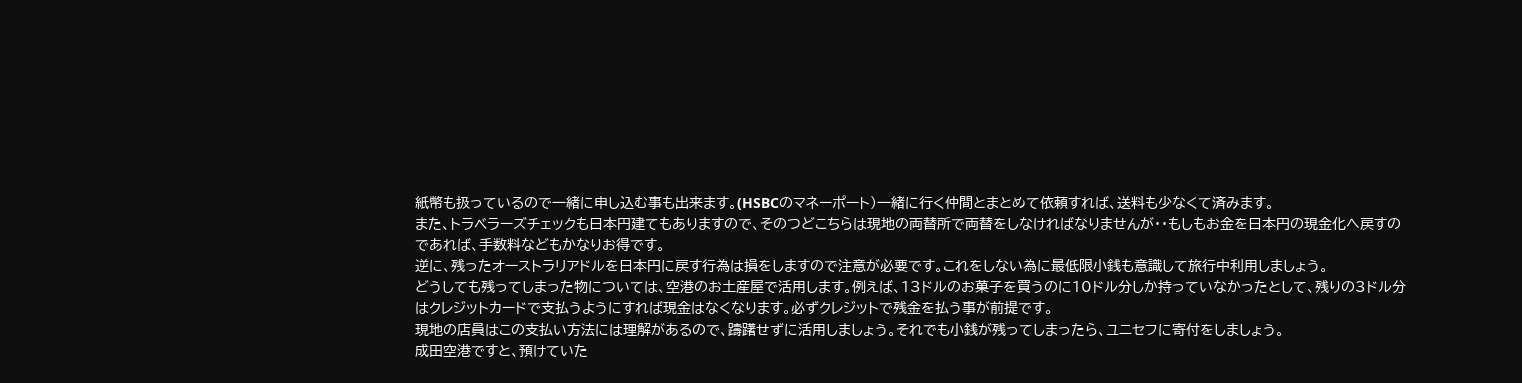紙幣も扱っているので一緒に申し込む事も出来ます。(HSBCのマネーポート)一緒に行く仲間とまとめて依頼すれば、送料も少なくて済みます。
また、トラベラーズチェックも日本円建てもありますので、そのつどこちらは現地の両替所で両替をしなければなりませんが・・もしもお金を日本円の現金化へ戻すのであれば、手数料などもかなりお得です。
逆に、残ったオーストラリアドルを日本円に戻す行為は損をしますので注意が必要です。これをしない為に最低限小銭も意識して旅行中利用しましょう。
どうしても残ってしまった物については、空港のお土産屋で活用します。例えば、13ドルのお菓子を買うのに10ドル分しか持っていなかったとして、残りの3ドル分はクレジットカードで支払うようにすれば現金はなくなります。必ずクレジットで残金を払う事が前提です。
現地の店員はこの支払い方法には理解があるので、躊躇せずに活用しましょう。それでも小銭が残ってしまったら、ユニセフに寄付をしましょう。
成田空港ですと、預けていた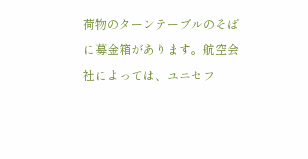荷物のターンテーブルのそばに募金箱があります。航空会社によっては、ユニセフ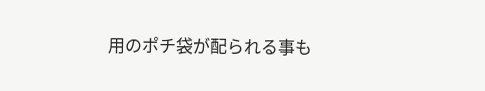用のポチ袋が配られる事も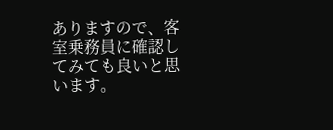ありますので、客室乗務員に確認してみても良いと思います。